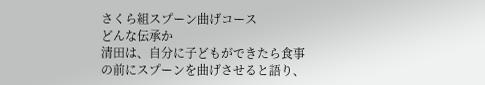さくら組スプーン曲げコース
どんな伝承か
清田は、自分に子どもができたら食事の前にスプーンを曲げさせると語り、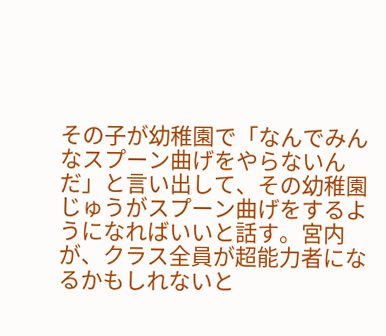その子が幼稚園で「なんでみんなスプーン曲げをやらないんだ」と言い出して、その幼稚園じゅうがスプーン曲げをするようになればいいと話す。宮内が、クラス全員が超能力者になるかもしれないと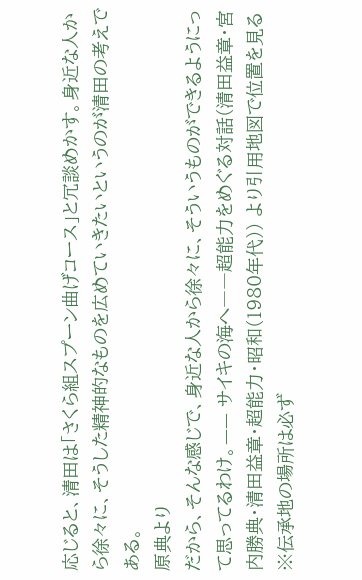応じると、清田は「さくら組スプーン曲げコース」と冗談めかす。身近な人から徐々に、そうした精神的なものを広めていきたいというのが清田の考えである。
原典より
だから、そんな感じで、身近な人から徐々に、そういうものができるようにって思ってるわけ。—— サイキの海へ――超能力をめぐる対話(清田益章・宮内勝典・清田益章・超能力・昭和(1980年代)) より引用地図で位置を見る
※伝承地の場所は必ず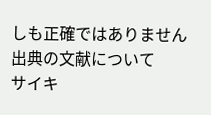しも正確ではありません
出典の文献について
サイキ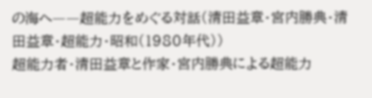の海へ――超能力をめぐる対話(清田益章・宮内勝典・清田益章・超能力・昭和(1980年代))
超能力者・清田益章と作家・宮内勝典による超能力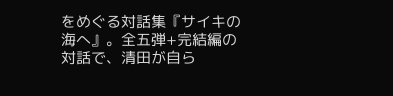をめぐる対話集『サイキの海へ』。全五弾+完結編の対話で、清田が自ら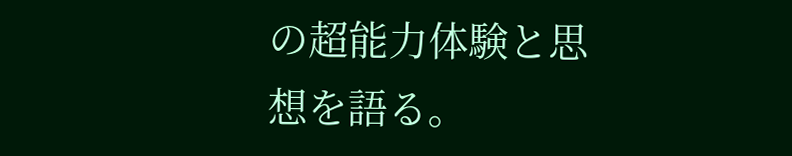の超能力体験と思想を語る。